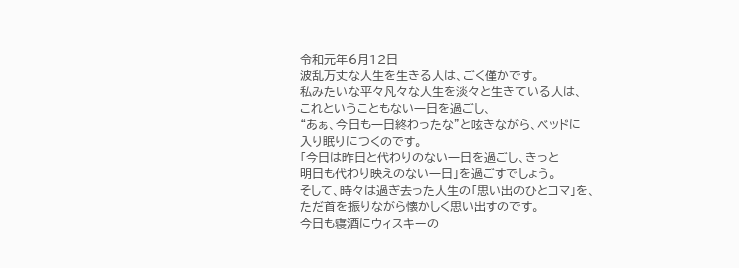令和元年6月12日
波乱万丈な人生を生きる人は、ごく僅かです。
私みたいな平々凡々な人生を淡々と生きている人は、
これということもない一日を過ごし、
“あぁ、今日も一日終わったな”と呟きながら、ベッドに
入り眠りにつくのです。
「今日は昨日と代わりのない一日を過ごし、きっと
明日も代わり映えのない一日」を過ごすでしょう。
そして、時々は過ぎ去った人生の「思い出のひとコマ」を、
ただ首を振りながら懐かしく思い出すのです。
今日も寝酒にウィスキーの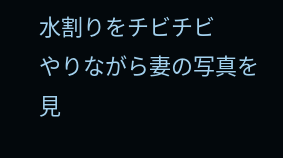水割りをチビチビ
やりながら妻の写真を見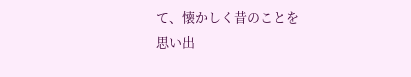て、懐かしく昔のことを
思い出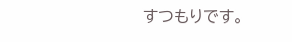すつもりです。